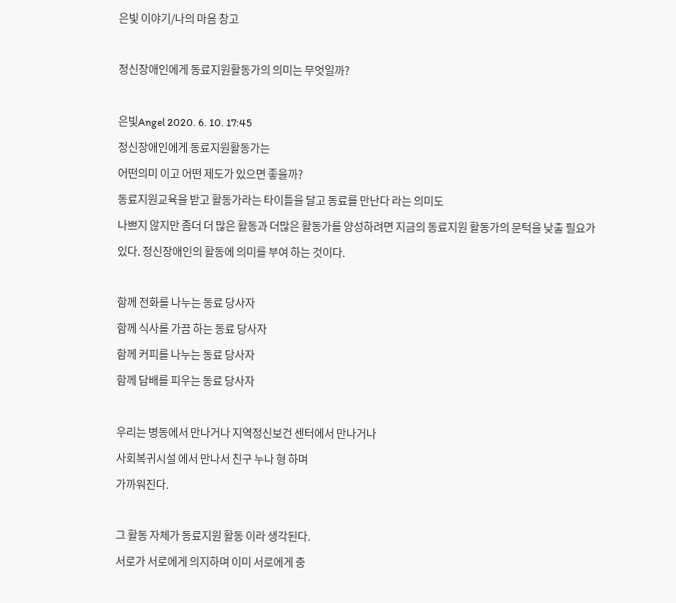은빛 이야기/나의 마음 창고

정신장애인에게 동료지원활동가의 의미는 무엇일까?

은빛Angel 2020. 6. 10. 17:45
정신장애인에게 동료지원활동가는
어떤의미 이고 어떤 제도가 있으면 좋을까?
동료지원교육을 받고 활동가라는 타이틀을 달고 동료를 만난다 라는 의미도
나쁘지 않지만 좀더 더 많은 활동과 더많은 활동가를 양성하려면 지금의 동료지원 활동가의 문턱을 낮출 필요가
있다. 정신장애인의 활동에 의미를 부여 하는 것이다.

함께 전화를 나누는 동료 당사자
함께 식사를 가끔 하는 동료 당사자
함께 커피를 나누는 동료 당사자
함께 담배를 피우는 동료 당사자

우리는 병동에서 만나거나 지역정신보건 센터에서 만나거나
사회복귀시설 에서 만나서 친구 누나 형 하며
가까워진다.

그 활동 자체가 동료지원 활동 이라 생각된다.
서로가 서로에게 의지하며 이미 서로에게 충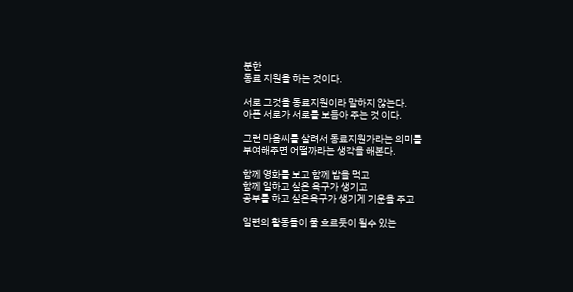분한
동료 지원을 하는 것이다.

서로 그것을 동료지원이라 말하지 않는다.
아픈 서로가 서로를 보듬아 주는 것 이다.

그런 마음씨를 살려서 동료지원가라는 의미를
부여해주면 어떨까라는 생각을 해본다.

함께 영화를 보고 함께 밥을 먹고
함께 일하고 싶은 욕구가 생기고
공부를 하고 싶은욕구가 생기게 기운을 주고

일련의 활동들이 물 흐르듯이 될수 있는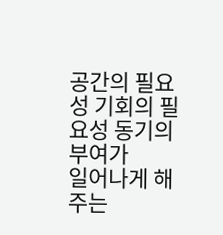공간의 필요성 기회의 필요성 동기의 부여가
일어나게 해주는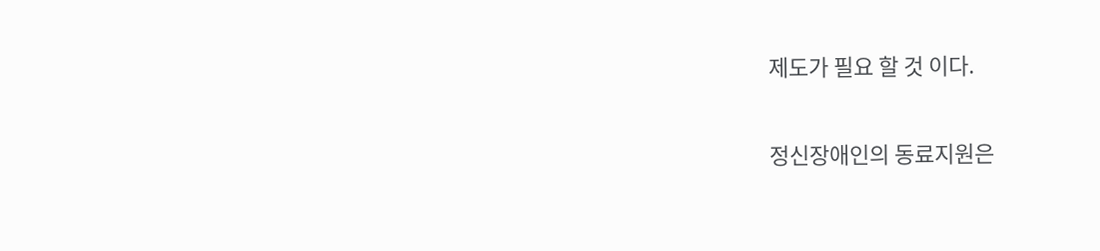제도가 필요 할 것 이다.

정신장애인의 동료지원은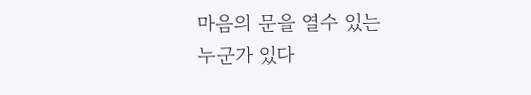마음의 문을 열수 있는
누군가 있다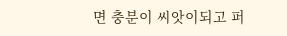면 충분이 씨앗이되고 퍼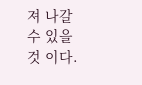져 나갈 수 있을
것 이다.